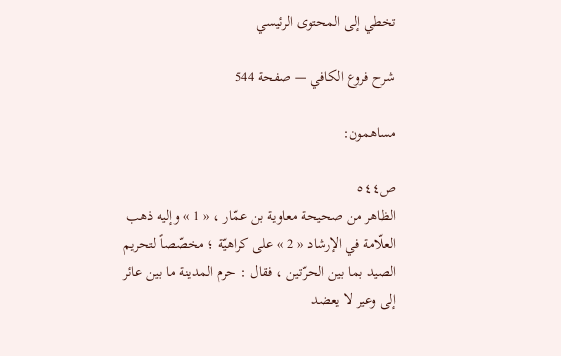تخطي إلى المحتوى الرئيسي

شرح فروع الكافي — صفحة 544

مساهمون:

ص٥٤٤
الظاهر من صحيحة معاوية بن عمّار ، « 1 » وإليه ذهب العلّامة في الإرشاد « 2 » على كراهيّة ؛ مخصّصاً لتحريم الصيد بما بين الحرّتين ، فقال : حرم المدينة ما بين عائر إلى وعير لا يعضد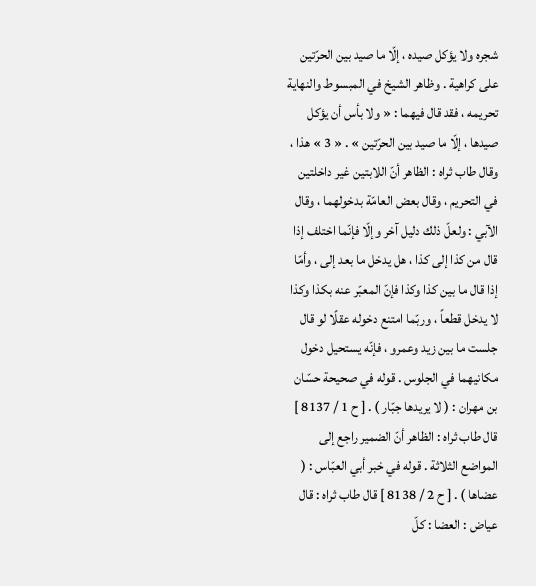شجره ولا يؤكل صيده ، إلّا ما صيد بين الحرّتين على كراهية . وظاهر الشيخ في المبسوط والنهاية تحريمه ، فقد قال فيهما : « ولا بأس أن يؤكل صيدها ، إلّا ما صيد بين الحرّتين » . « 3 » هذا ، وقال طاب ثراه : الظاهر أنّ اللابتين غير داخلتين في التحريم ، وقال بعض العامّة بدخولهما ، وقال الآبي : ولعلّ ذلك دليل آخر وإلّا فإنّما اختلف إذا قال من كذا إلى كذا ، هل يدخل ما بعد إلى ، وأمّا إذا قال ما بين كذا وكذا فإنّ المعبّر عنه بكذا وكذا لا يدخل قطعاً ، وربّما امتنع دخوله عقلًا لو قال جلست ما بين زيد وعمرو ، فإنّه يستحيل دخول مكانيهما في الجلوس . قوله في صحيحة حسّان بن مهران : ( لا يريدها جبّار ) . [ ح 1 / 8137 ] قال طاب ثراه : الظاهر أنّ الضمير راجع إلى المواضع الثلاثة . قوله في خبر أبي العبّاس : ( عضاها ) . [ ح 2 / 8138 ] قال طاب ثراه : قال عياض : العضا : كلّ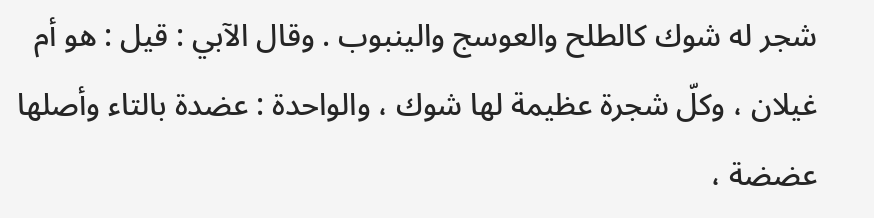شجر له شوك كالطلح والعوسج والينبوب . وقال الآبي : قيل : هو أم غيلان ، وكلّ شجرة عظيمة لها شوك ، والواحدة : عضدة بالتاء وأصلها عضضة ،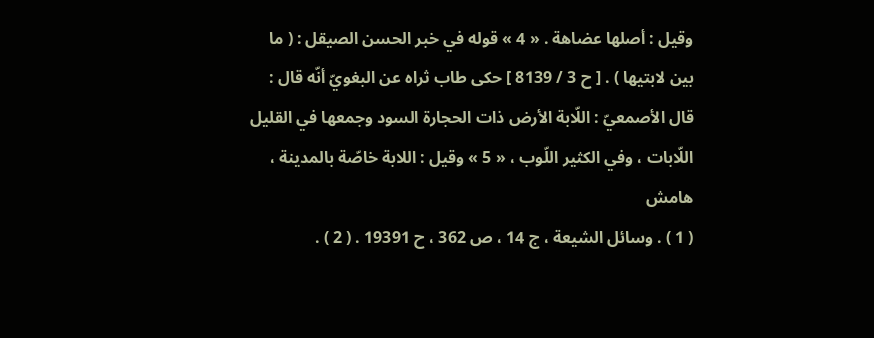وقيل : أصلها عضاهة . « 4 » قوله في خبر الحسن الصيقل : ( ما بين لابتيها ) . [ ح 3 / 8139 ] حكى طاب ثراه عن البغويّ أنّه قال : قال الأصمعيّ : اللّابة الأرض ذات الحجارة السود وجمعها في القليل اللّابات ، وفي الكثير اللّوب ، « 5 » وقيل : اللابة خاصّة بالمدينة ،
هامش
( 1 ) . وسائل الشيعة ، ج 14 ، ص 362 ، ح 19391 . ( 2 ) .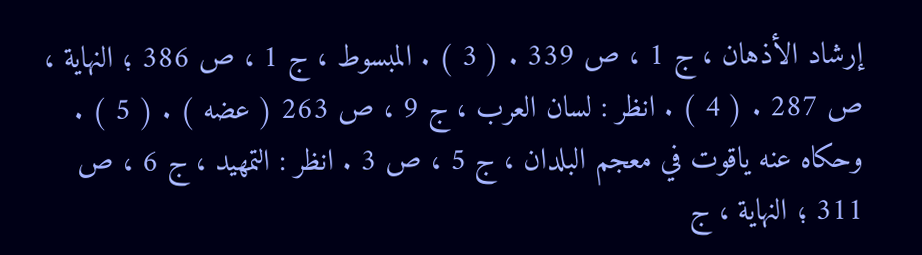إرشاد الأذهان ، ج 1 ، ص 339 . ( 3 ) . المبسوط ، ج 1 ، ص 386 ؛ النهاية ، ص 287 . ( 4 ) . انظر : لسان العرب ، ج 9 ، ص 263 ( عضه ) . ( 5 ) . وحكاه عنه ياقوت في معجم البلدان ، ج 5 ، ص 3 . انظر : التمهيد ، ج 6 ، ص 311 ؛ النهاية ، ج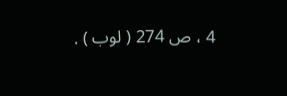4 ، ص 274 ( لوب ) .